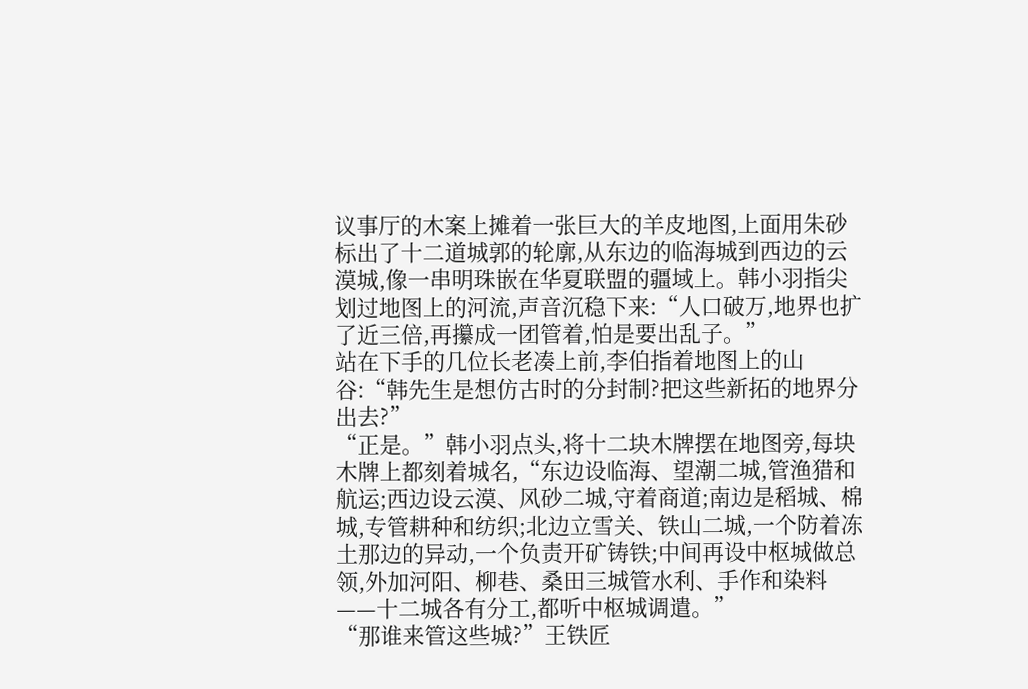议事厅的木案上摊着一张巨大的羊皮地图,上面用朱砂标出了十二道城郭的轮廓,从东边的临海城到西边的云漠城,像一串明珠嵌在华夏联盟的疆域上。韩小羽指尖划过地图上的河流,声音沉稳下来:“人口破万,地界也扩了近三倍,再攥成一团管着,怕是要出乱子。”
站在下手的几位长老凑上前,李伯指着地图上的山谷:“韩先生是想仿古时的分封制?把这些新拓的地界分出去?”
“正是。”韩小羽点头,将十二块木牌摆在地图旁,每块木牌上都刻着城名,“东边设临海、望潮二城,管渔猎和航运;西边设云漠、风砂二城,守着商道;南边是稻城、棉城,专管耕种和纺织;北边立雪关、铁山二城,一个防着冻土那边的异动,一个负责开矿铸铁;中间再设中枢城做总领,外加河阳、柳巷、桑田三城管水利、手作和染料——十二城各有分工,都听中枢城调遣。”
“那谁来管这些城?”王铁匠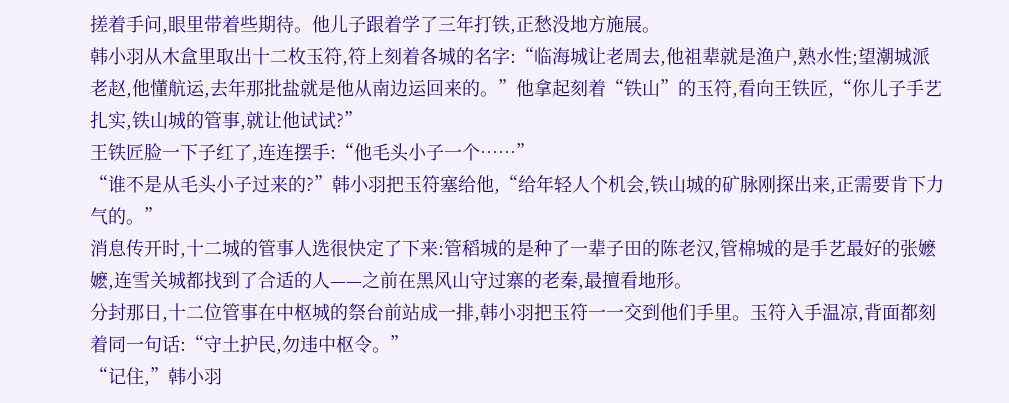搓着手问,眼里带着些期待。他儿子跟着学了三年打铁,正愁没地方施展。
韩小羽从木盒里取出十二枚玉符,符上刻着各城的名字:“临海城让老周去,他祖辈就是渔户,熟水性;望潮城派老赵,他懂航运,去年那批盐就是他从南边运回来的。”他拿起刻着“铁山”的玉符,看向王铁匠,“你儿子手艺扎实,铁山城的管事,就让他试试?”
王铁匠脸一下子红了,连连摆手:“他毛头小子一个……”
“谁不是从毛头小子过来的?”韩小羽把玉符塞给他,“给年轻人个机会,铁山城的矿脉刚探出来,正需要肯下力气的。”
消息传开时,十二城的管事人选很快定了下来:管稻城的是种了一辈子田的陈老汉,管棉城的是手艺最好的张嬷嬷,连雪关城都找到了合适的人——之前在黑风山守过寨的老秦,最擅看地形。
分封那日,十二位管事在中枢城的祭台前站成一排,韩小羽把玉符一一交到他们手里。玉符入手温凉,背面都刻着同一句话:“守土护民,勿违中枢令。”
“记住,”韩小羽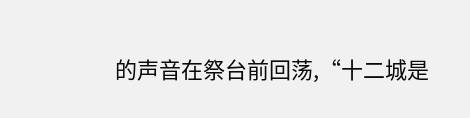的声音在祭台前回荡,“十二城是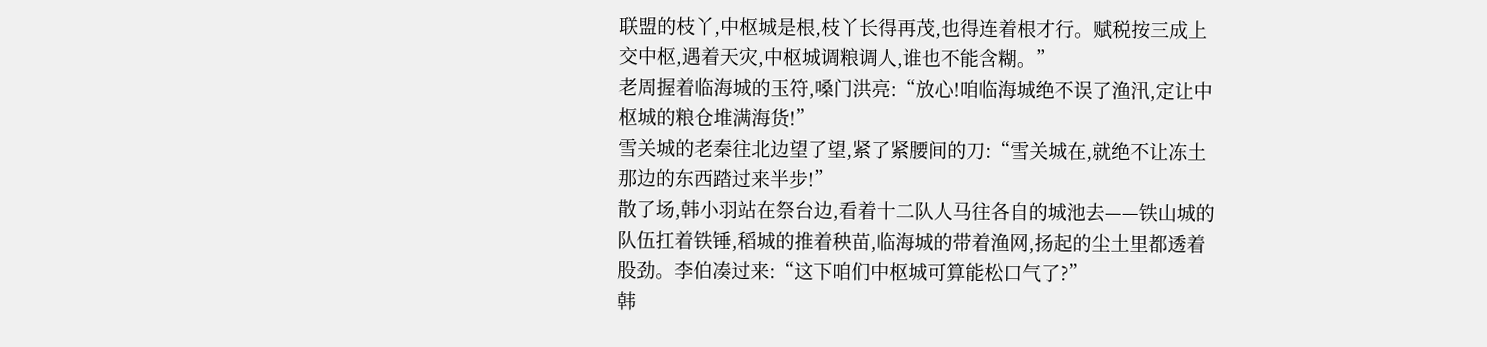联盟的枝丫,中枢城是根,枝丫长得再茂,也得连着根才行。赋税按三成上交中枢,遇着天灾,中枢城调粮调人,谁也不能含糊。”
老周握着临海城的玉符,嗓门洪亮:“放心!咱临海城绝不误了渔汛,定让中枢城的粮仓堆满海货!”
雪关城的老秦往北边望了望,紧了紧腰间的刀:“雪关城在,就绝不让冻土那边的东西踏过来半步!”
散了场,韩小羽站在祭台边,看着十二队人马往各自的城池去——铁山城的队伍扛着铁锤,稻城的推着秧苗,临海城的带着渔网,扬起的尘土里都透着股劲。李伯凑过来:“这下咱们中枢城可算能松口气了?”
韩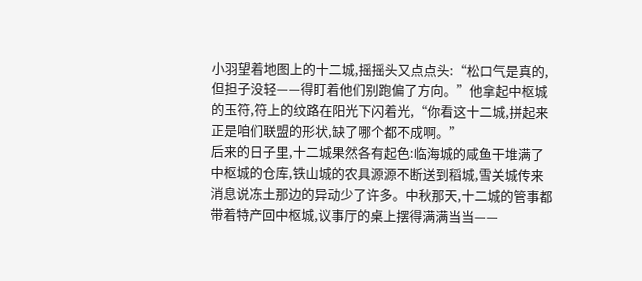小羽望着地图上的十二城,摇摇头又点点头:“松口气是真的,但担子没轻——得盯着他们别跑偏了方向。”他拿起中枢城的玉符,符上的纹路在阳光下闪着光,“你看这十二城,拼起来正是咱们联盟的形状,缺了哪个都不成啊。”
后来的日子里,十二城果然各有起色:临海城的咸鱼干堆满了中枢城的仓库,铁山城的农具源源不断送到稻城,雪关城传来消息说冻土那边的异动少了许多。中秋那天,十二城的管事都带着特产回中枢城,议事厅的桌上摆得满满当当——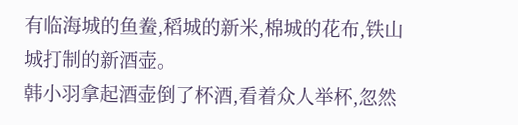有临海城的鱼鲞,稻城的新米,棉城的花布,铁山城打制的新酒壶。
韩小羽拿起酒壶倒了杯酒,看着众人举杯,忽然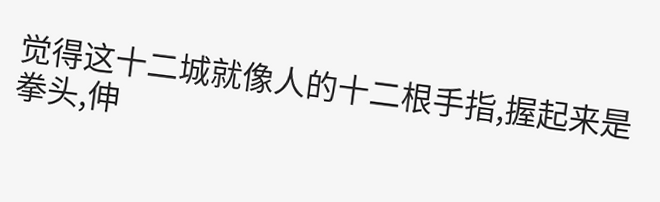觉得这十二城就像人的十二根手指,握起来是拳头,伸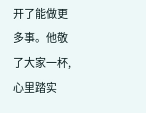开了能做更多事。他敬了大家一杯,心里踏实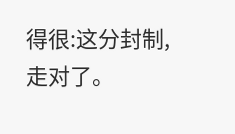得很:这分封制,走对了。